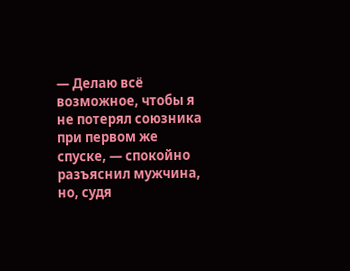— Делаю всё возможное, чтобы я не потерял союзника при первом же спуске, — спокойно разъяснил мужчина, но, судя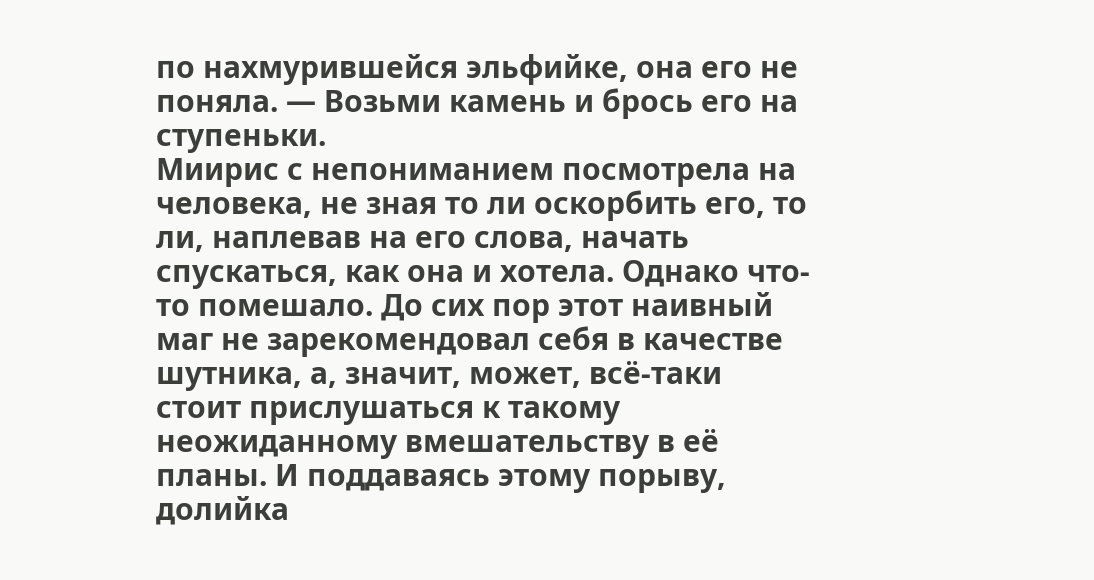по нахмурившейся эльфийке, она его не поняла. — Возьми камень и брось его на ступеньки.
Миирис с непониманием посмотрела на человека, не зная то ли оскорбить его, то ли, наплевав на его слова, начать спускаться, как она и хотела. Однако что-то помешало. До сих пор этот наивный маг не зарекомендовал себя в качестве шутника, а, значит, может, всё-таки стоит прислушаться к такому неожиданному вмешательству в её планы. И поддаваясь этому порыву, долийка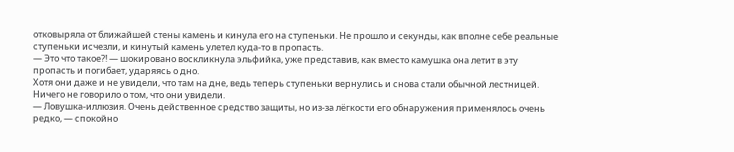отковыряла от ближайшей стены камень и кинула его на ступеньки. Не прошло и секунды, как вполне себе реальные ступеньки исчезли, и кинутый камень улетел куда-то в пропасть.
— Это что такое?! — шокировано воскликнула эльфийка, уже представив, как вместо камушка она летит в эту пропасть и погибает, ударяясь о дно.
Хотя они даже и не увидели, что там на дне, ведь теперь ступеньки вернулись и снова стали обычной лестницей. Ничего не говорило о том, что они увидели.
— Ловушка-иллюзия. Очень действенное средство защиты, но из-за лёгкости его обнаружения применялось очень редко, — спокойно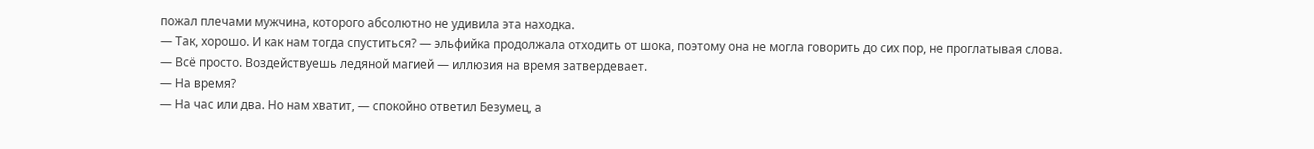пожал плечами мужчина, которого абсолютно не удивила эта находка.
— Так, хорошо. И как нам тогда спуститься? — эльфийка продолжала отходить от шока, поэтому она не могла говорить до сих пор, не проглатывая слова.
— Всё просто. Воздействуешь ледяной магией — иллюзия на время затвердевает.
— На время?
— На час или два. Но нам хватит, — спокойно ответил Безумец, а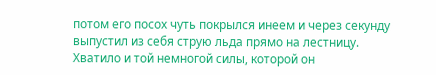потом его посох чуть покрылся инеем и через секунду выпустил из себя струю льда прямо на лестницу.
Хватило и той немногой силы, которой он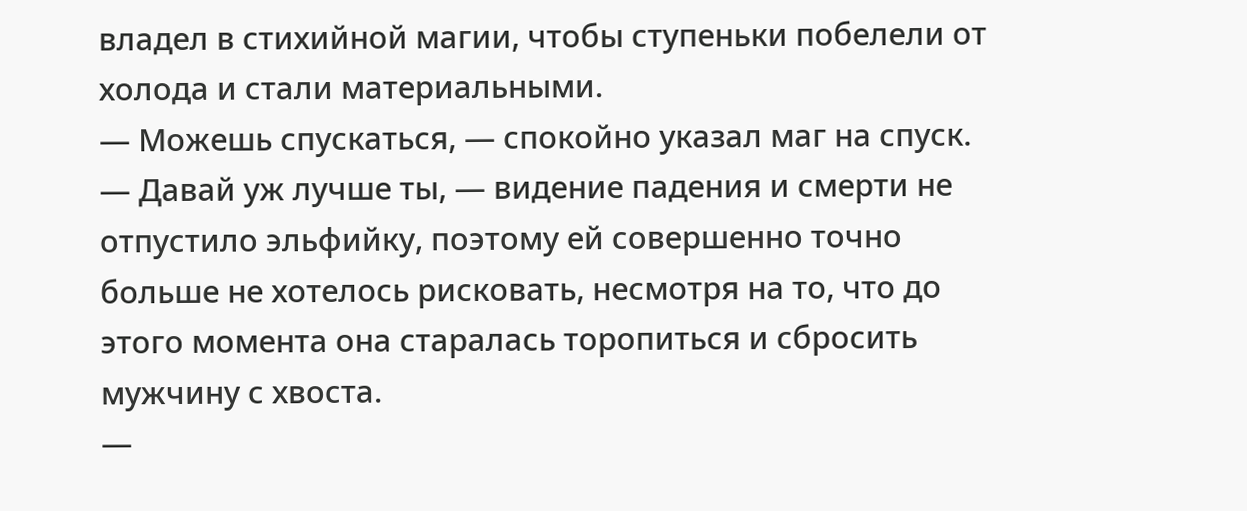владел в стихийной магии, чтобы ступеньки побелели от холода и стали материальными.
— Можешь спускаться, — спокойно указал маг на спуск.
— Давай уж лучше ты, — видение падения и смерти не отпустило эльфийку, поэтому ей совершенно точно больше не хотелось рисковать, несмотря на то, что до этого момента она старалась торопиться и сбросить мужчину с хвоста.
—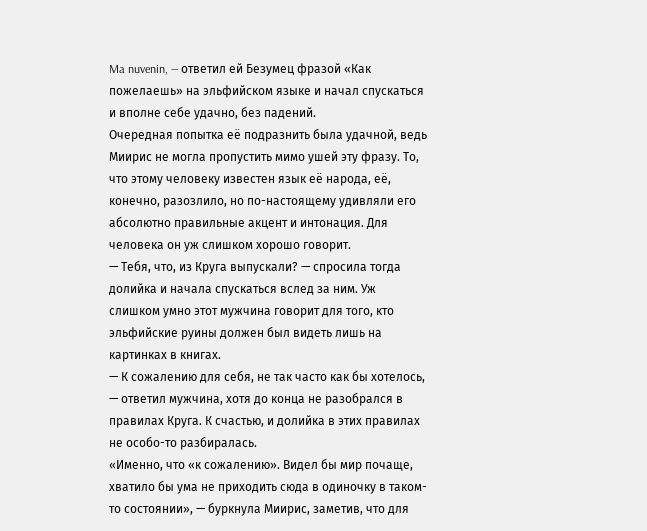Ma nuvenin, — ответил ей Безумец фразой «Как пожелаешь» на эльфийском языке и начал спускаться и вполне себе удачно, без падений.
Очередная попытка её подразнить была удачной, ведь Миирис не могла пропустить мимо ушей эту фразу. То, что этому человеку известен язык её народа, её, конечно, разозлило, но по-настоящему удивляли его абсолютно правильные акцент и интонация. Для человека он уж слишком хорошо говорит.
— Тебя, что, из Круга выпускали? — спросила тогда долийка и начала спускаться вслед за ним. Уж слишком умно этот мужчина говорит для того, кто эльфийские руины должен был видеть лишь на картинках в книгах.
— К сожалению для себя, не так часто как бы хотелось, — ответил мужчина, хотя до конца не разобрался в правилах Круга. К счастью, и долийка в этих правилах не особо-то разбиралась.
«Именно, что «к сожалению». Видел бы мир почаще, хватило бы ума не приходить сюда в одиночку в таком-то состоянии», — буркнула Миирис, заметив, что для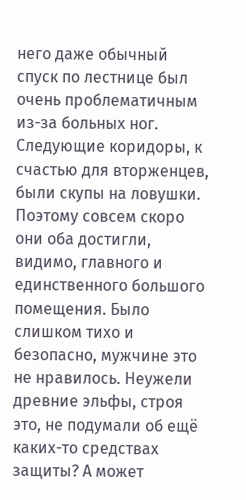него даже обычный спуск по лестнице был очень проблематичным из-за больных ног.
Следующие коридоры, к счастью для вторженцев, были скупы на ловушки. Поэтому совсем скоро они оба достигли, видимо, главного и единственного большого помещения. Было слишком тихо и безопасно, мужчине это не нравилось. Неужели древние эльфы, строя это, не подумали об ещё каких-то средствах защиты? А может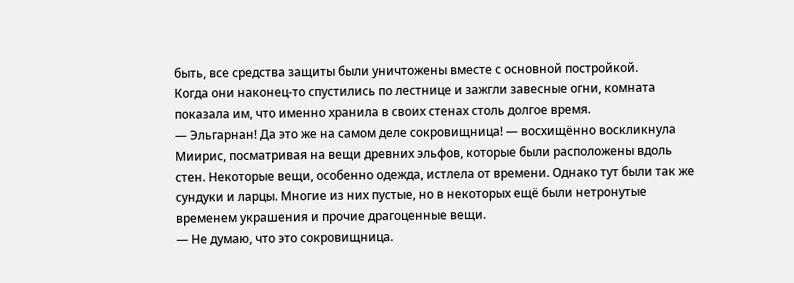быть, все средства защиты были уничтожены вместе с основной постройкой.
Когда они наконец-то спустились по лестнице и зажгли завесные огни, комната показала им, что именно хранила в своих стенах столь долгое время.
— Эльгарнан! Да это же на самом деле сокровищница! — восхищённо воскликнула Миирис, посматривая на вещи древних эльфов, которые были расположены вдоль стен. Некоторые вещи, особенно одежда, истлела от времени. Однако тут были так же сундуки и ларцы. Многие из них пустые, но в некоторых ещё были нетронутые временем украшения и прочие драгоценные вещи.
— Не думаю, что это сокровищница.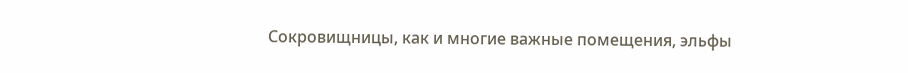Сокровищницы, как и многие важные помещения, эльфы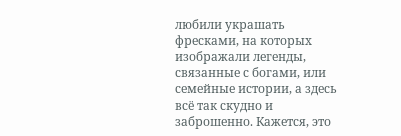любили украшать фресками, на которых изображали легенды, связанные с богами, или семейные истории, а здесь всё так скудно и заброшенно. Кажется, это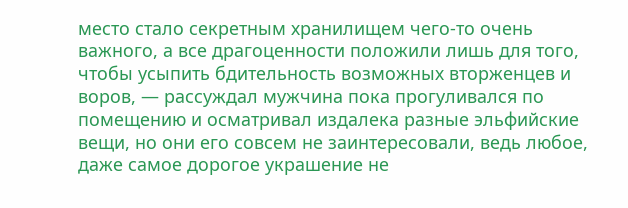место стало секретным хранилищем чего-то очень важного, а все драгоценности положили лишь для того, чтобы усыпить бдительность возможных вторженцев и воров, — рассуждал мужчина пока прогуливался по помещению и осматривал издалека разные эльфийские вещи, но они его совсем не заинтересовали, ведь любое, даже самое дорогое украшение не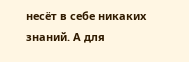несёт в себе никаких знаний. А для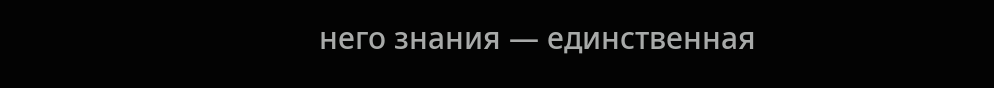него знания — единственная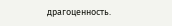драгоценность.